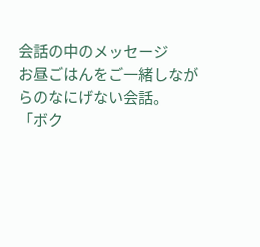会話の中のメッセージ
お昼ごはんをご一緒しながらのなにげない会話。
「ボク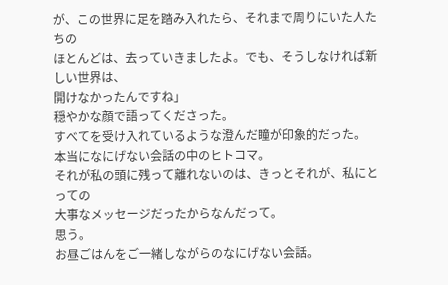が、この世界に足を踏み入れたら、それまで周りにいた人たちの
ほとんどは、去っていきましたよ。でも、そうしなければ新しい世界は、
開けなかったんですね」
穏やかな顔で語ってくださった。
すべてを受け入れているような澄んだ瞳が印象的だった。
本当になにげない会話の中のヒトコマ。
それが私の頭に残って離れないのは、きっとそれが、私にとっての
大事なメッセージだったからなんだって。
思う。
お昼ごはんをご一緒しながらのなにげない会話。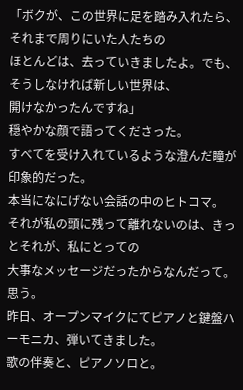「ボクが、この世界に足を踏み入れたら、それまで周りにいた人たちの
ほとんどは、去っていきましたよ。でも、そうしなければ新しい世界は、
開けなかったんですね」
穏やかな顔で語ってくださった。
すべてを受け入れているような澄んだ瞳が印象的だった。
本当になにげない会話の中のヒトコマ。
それが私の頭に残って離れないのは、きっとそれが、私にとっての
大事なメッセージだったからなんだって。
思う。
昨日、オープンマイクにてピアノと鍵盤ハーモニカ、弾いてきました。
歌の伴奏と、ピアノソロと。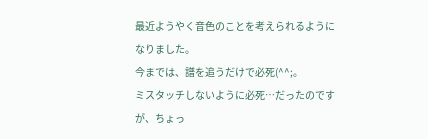最近ようやく音色のことを考えられるようになりました。
今までは、譜を追うだけで必死(^^;。
ミスタッチしないように必死…だったのですが、ちょっ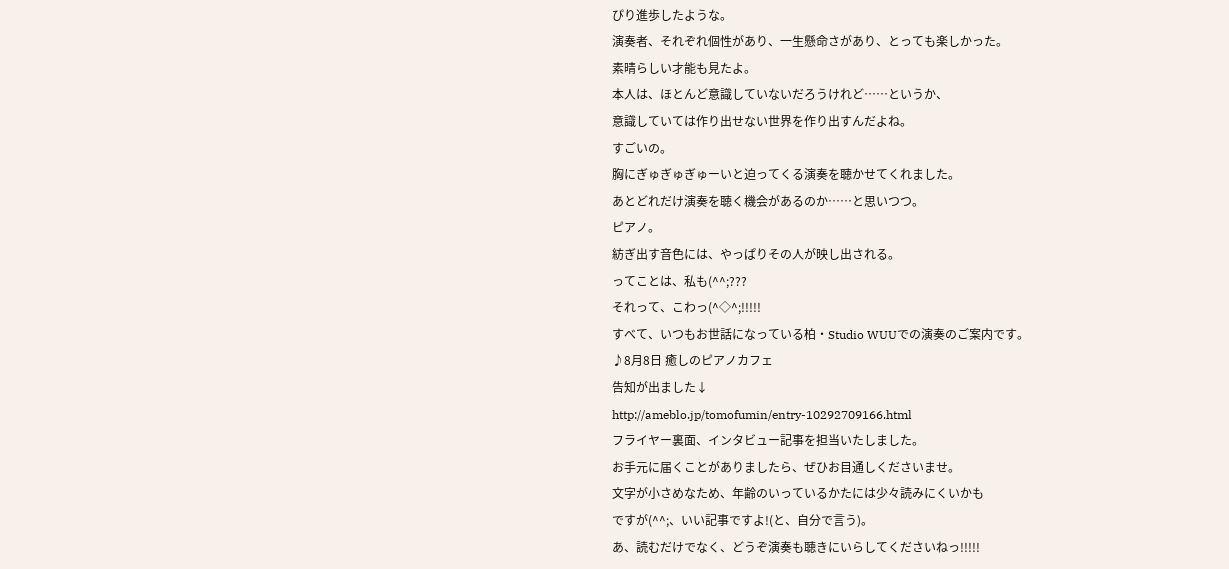ぴり進歩したような。
演奏者、それぞれ個性があり、一生懸命さがあり、とっても楽しかった。
素晴らしい才能も見たよ。
本人は、ほとんど意識していないだろうけれど……というか、
意識していては作り出せない世界を作り出すんだよね。
すごいの。
胸にぎゅぎゅぎゅーいと迫ってくる演奏を聴かせてくれました。
あとどれだけ演奏を聴く機会があるのか……と思いつつ。
ピアノ。
紡ぎ出す音色には、やっぱりその人が映し出される。
ってことは、私も(^^;???
それって、こわっ(^◇^;!!!!!
すべて、いつもお世話になっている柏・Studio WUUでの演奏のご案内です。
♪8月8日 癒しのピアノカフェ
告知が出ました↓
http://ameblo.jp/tomofumin/entry-10292709166.html
フライヤー裏面、インタビュー記事を担当いたしました。
お手元に届くことがありましたら、ぜひお目通しくださいませ。
文字が小さめなため、年齢のいっているかたには少々読みにくいかも
ですが(^^;、いい記事ですよ!(と、自分で言う)。
あ、読むだけでなく、どうぞ演奏も聴きにいらしてくださいねっ!!!!!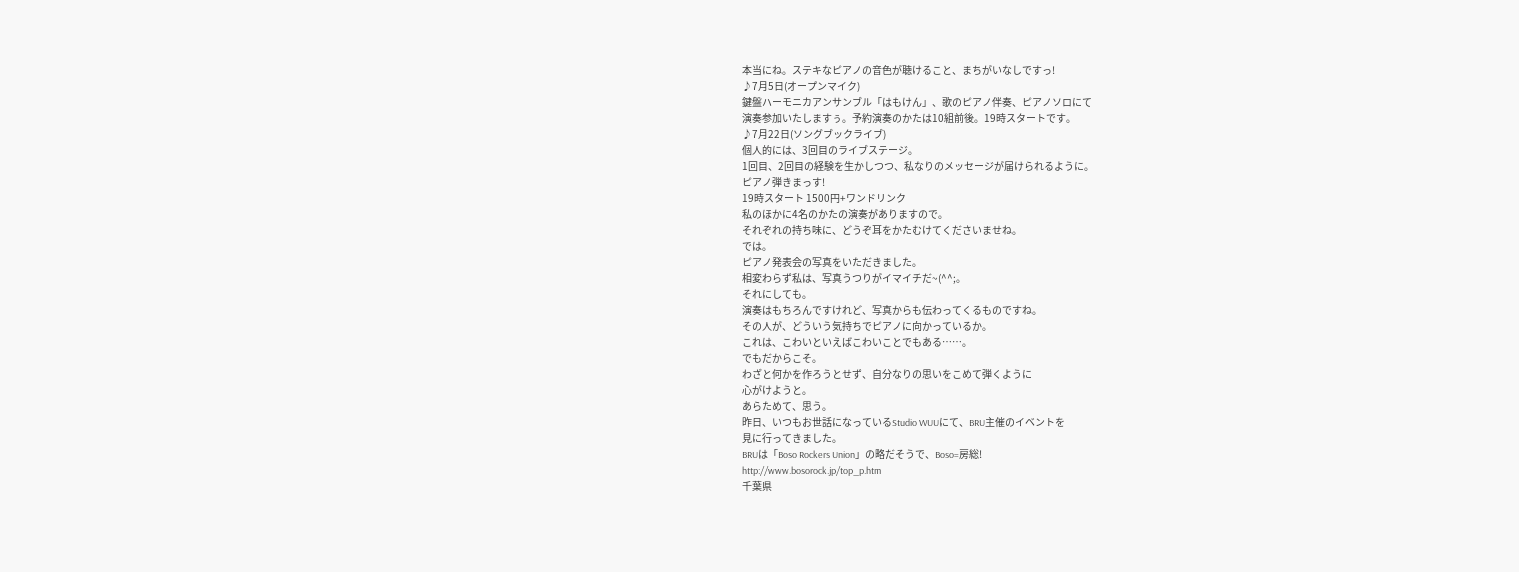本当にね。ステキなピアノの音色が聴けること、まちがいなしですっ!
♪7月5日(オープンマイク)
鍵盤ハーモニカアンサンブル「はもけん」、歌のピアノ伴奏、ピアノソロにて
演奏参加いたしますぅ。予約演奏のかたは10組前後。19時スタートです。
♪7月22日(ソングブックライブ)
個人的には、3回目のライブステージ。
1回目、2回目の経験を生かしつつ、私なりのメッセージが届けられるように。
ピアノ弾きまっす!
19時スタート 1500円+ワンドリンク
私のほかに4名のかたの演奏がありますので。
それぞれの持ち味に、どうぞ耳をかたむけてくださいませね。
では。
ピアノ発表会の写真をいただきました。
相変わらず私は、写真うつりがイマイチだ~(^^;。
それにしても。
演奏はもちろんですけれど、写真からも伝わってくるものですね。
その人が、どういう気持ちでピアノに向かっているか。
これは、こわいといえばこわいことでもある……。
でもだからこそ。
わざと何かを作ろうとせず、自分なりの思いをこめて弾くように
心がけようと。
あらためて、思う。
昨日、いつもお世話になっているStudio WUUにて、BRU主催のイベントを
見に行ってきました。
BRUは「Boso Rockers Union」の略だそうで、Boso=房総!
http://www.bosorock.jp/top_p.htm
千葉県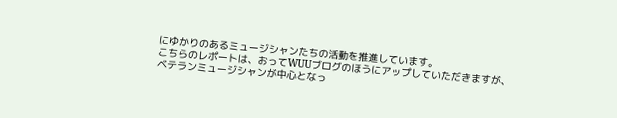にゆかりのあるミュージシャンたちの活動を推進しています。
こちらのレポートは、おってWUUブログのほうにアップしていただきますが、
ベテランミュージシャンが中心となっ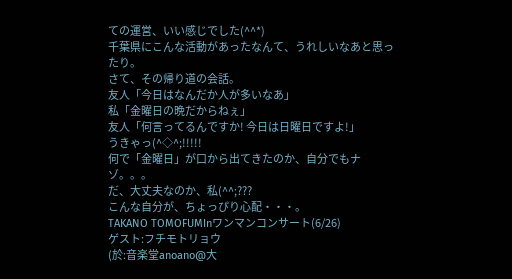ての運営、いい感じでした(^^*)
千葉県にこんな活動があったなんて、うれしいなあと思ったり。
さて、その帰り道の会話。
友人「今日はなんだか人が多いなあ」
私「金曜日の晩だからねぇ」
友人「何言ってるんですか! 今日は日曜日ですよ!」
うきゃっ(^◇^;!!!!!
何で「金曜日」が口から出てきたのか、自分でもナゾ。。。
だ、大丈夫なのか、私(^^;???
こんな自分が、ちょっぴり心配・・・。
TAKANO TOMOFUMInワンマンコンサート(6/26)
ゲスト:フチモトリョウ
(於:音楽堂anoano@大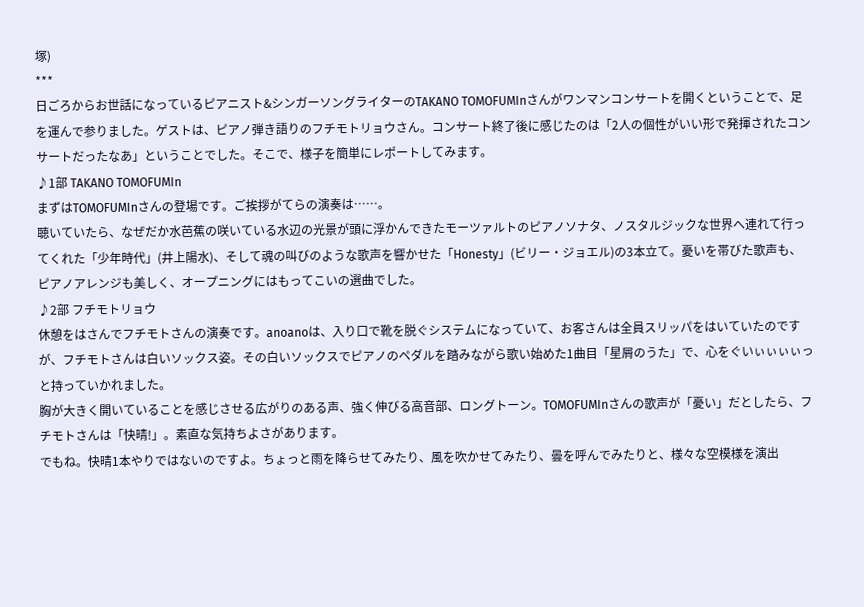塚)
***
日ごろからお世話になっているピアニスト&シンガーソングライターのTAKANO TOMOFUMInさんがワンマンコンサートを開くということで、足を運んで参りました。ゲストは、ピアノ弾き語りのフチモトリョウさん。コンサート終了後に感じたのは「2人の個性がいい形で発揮されたコンサートだったなあ」ということでした。そこで、様子を簡単にレポートしてみます。
♪1部 TAKANO TOMOFUMIn
まずはTOMOFUMInさんの登場です。ご挨拶がてらの演奏は……。
聴いていたら、なぜだか水芭蕉の咲いている水辺の光景が頭に浮かんできたモーツァルトのピアノソナタ、ノスタルジックな世界へ連れて行ってくれた「少年時代」(井上陽水)、そして魂の叫びのような歌声を響かせた「Honesty」(ビリー・ジョエル)の3本立て。憂いを帯びた歌声も、ピアノアレンジも美しく、オープニングにはもってこいの選曲でした。
♪2部 フチモトリョウ
休憩をはさんでフチモトさんの演奏です。anoanoは、入り口で靴を脱ぐシステムになっていて、お客さんは全員スリッパをはいていたのですが、フチモトさんは白いソックス姿。その白いソックスでピアノのペダルを踏みながら歌い始めた1曲目「星屑のうた」で、心をぐいぃぃぃぃっと持っていかれました。
胸が大きく開いていることを感じさせる広がりのある声、強く伸びる高音部、ロングトーン。TOMOFUMInさんの歌声が「憂い」だとしたら、フチモトさんは「快晴!」。素直な気持ちよさがあります。
でもね。快晴1本やりではないのですよ。ちょっと雨を降らせてみたり、風を吹かせてみたり、曇を呼んでみたりと、様々な空模様を演出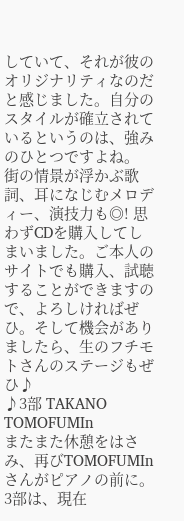していて、それが彼のオリジナリティなのだと感じました。自分のスタイルが確立されているというのは、強みのひとつですよね。
街の情景が浮かぶ歌詞、耳になじむメロディー、演技力も◎! 思わずCDを購入してしまいました。ご本人のサイトでも購入、試聴することができますので、よろしければぜひ。そして機会がありましたら、生のフチモトさんのステージもぜひ♪
♪3部 TAKANO TOMOFUMIn
またまた休憩をはさみ、再びTOMOFUMInさんがピアノの前に。3部は、現在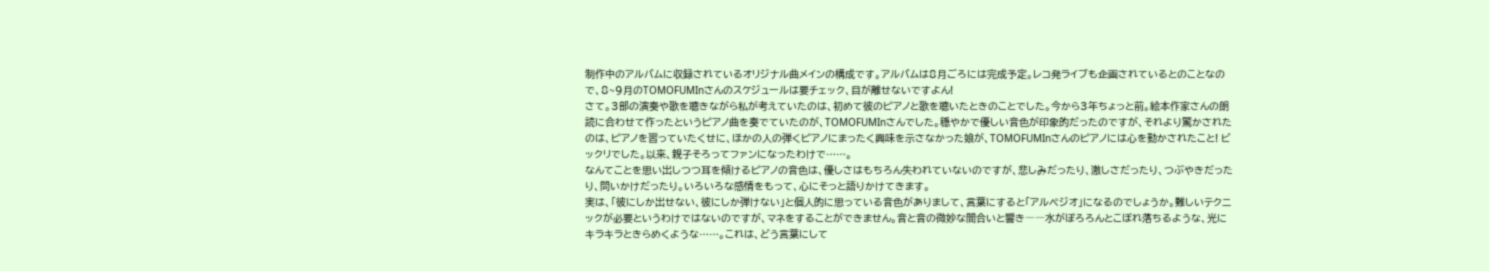制作中のアルバムに収録されているオリジナル曲メインの構成です。アルバムは8月ごろには完成予定。レコ発ライブも企画されているとのことなので、8~9月のTOMOFUMInさんのスケジュールは要チェック、目が離せないですよん!
さて。3部の演奏や歌を聴きながら私が考えていたのは、初めて彼のピアノと歌を聴いたときのことでした。今から3年ちょっと前。絵本作家さんの朗読に合わせて作ったというピアノ曲を奏でていたのが、TOMOFUMInさんでした。穏やかで優しい音色が印象的だったのですが、それより驚かされたのは、ピアノを習っていたくせに、ほかの人の弾くピアノにまったく興味を示さなかった娘が、TOMOFUMInさんのピアノには心を動かされたこと! ビックリでした。以来、親子そろってファンになったわけで……。
なんてことを思い出しつつ耳を傾けるピアノの音色は、優しさはもちろん失われていないのですが、悲しみだったり、激しさだったり、つぶやきだったり、問いかけだったり。いろいろな感情をもって、心にそっと語りかけてきます。
実は、「彼にしか出せない、彼にしか弾けない」と個人的に思っている音色がありまして、言葉にすると「アルペジオ」になるのでしょうか。難しいテクニックが必要というわけではないのですが、マネをすることができません。音と音の微妙な間合いと響き――水がぽろろんとこぼれ落ちるような、光にキラキラときらめくような……。これは、どう言葉にして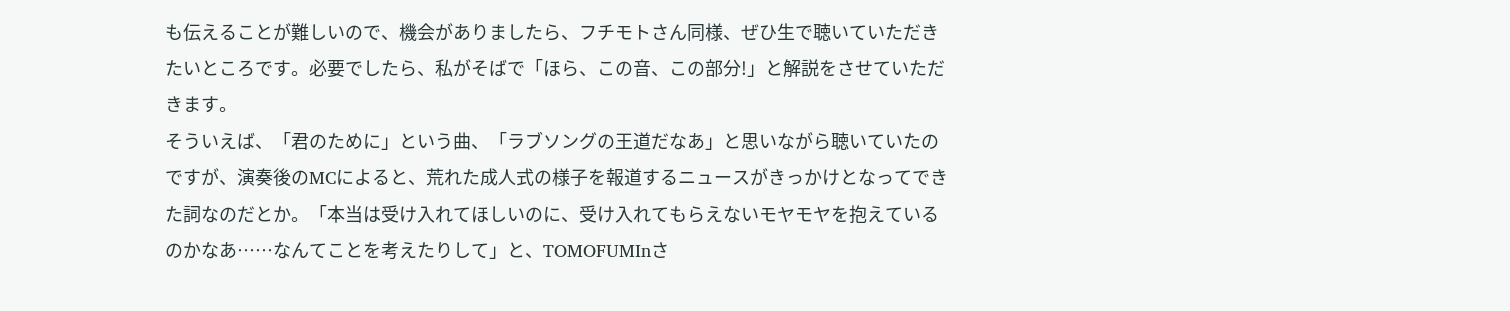も伝えることが難しいので、機会がありましたら、フチモトさん同様、ぜひ生で聴いていただきたいところです。必要でしたら、私がそばで「ほら、この音、この部分!」と解説をさせていただきます。
そういえば、「君のために」という曲、「ラブソングの王道だなあ」と思いながら聴いていたのですが、演奏後のMCによると、荒れた成人式の様子を報道するニュースがきっかけとなってできた詞なのだとか。「本当は受け入れてほしいのに、受け入れてもらえないモヤモヤを抱えているのかなあ……なんてことを考えたりして」と、TOMOFUMInさ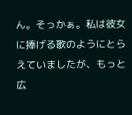ん。そっかぁ。私は彼女に捧げる歌のようにとらえていましたが、もっと広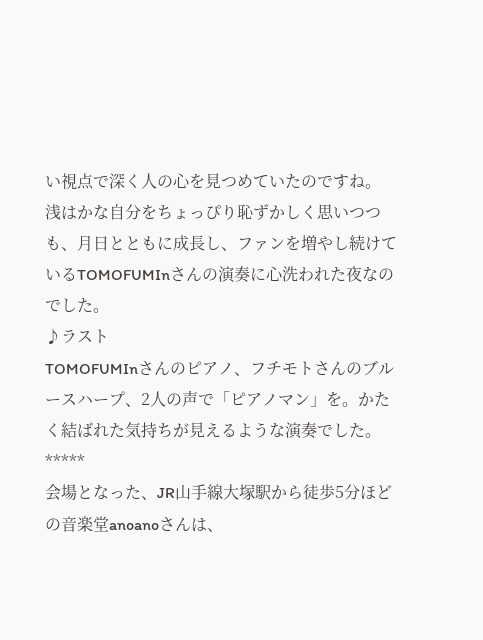い視点で深く人の心を見つめていたのですね。
浅はかな自分をちょっぴり恥ずかしく思いつつも、月日とともに成長し、ファンを増やし続けているTOMOFUMInさんの演奏に心洗われた夜なのでした。
♪ラスト
TOMOFUMInさんのピアノ、フチモトさんのブルースハープ、2人の声で「ピアノマン」を。かたく結ばれた気持ちが見えるような演奏でした。
*****
会場となった、JR山手線大塚駅から徒歩5分ほどの音楽堂anoanoさんは、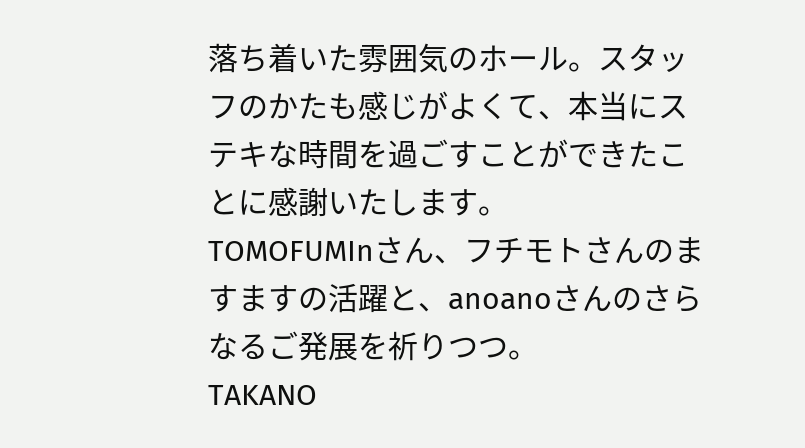落ち着いた雰囲気のホール。スタッフのかたも感じがよくて、本当にステキな時間を過ごすことができたことに感謝いたします。
TOMOFUMInさん、フチモトさんのますますの活躍と、anoanoさんのさらなるご発展を祈りつつ。
TAKANO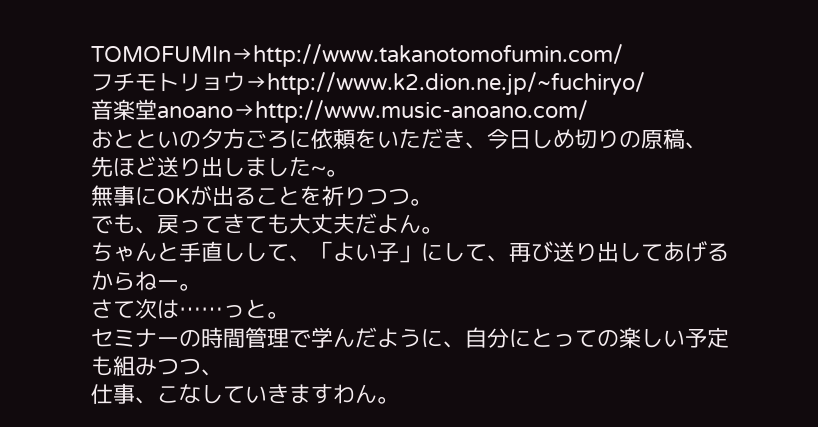TOMOFUMIn→http://www.takanotomofumin.com/
フチモトリョウ→http://www.k2.dion.ne.jp/~fuchiryo/
音楽堂anoano→http://www.music-anoano.com/
おとといの夕方ごろに依頼をいただき、今日しめ切りの原稿、
先ほど送り出しました~。
無事にOKが出ることを祈りつつ。
でも、戻ってきても大丈夫だよん。
ちゃんと手直しして、「よい子」にして、再び送り出してあげるからねー。
さて次は……っと。
セミナーの時間管理で学んだように、自分にとっての楽しい予定も組みつつ、
仕事、こなしていきますわん。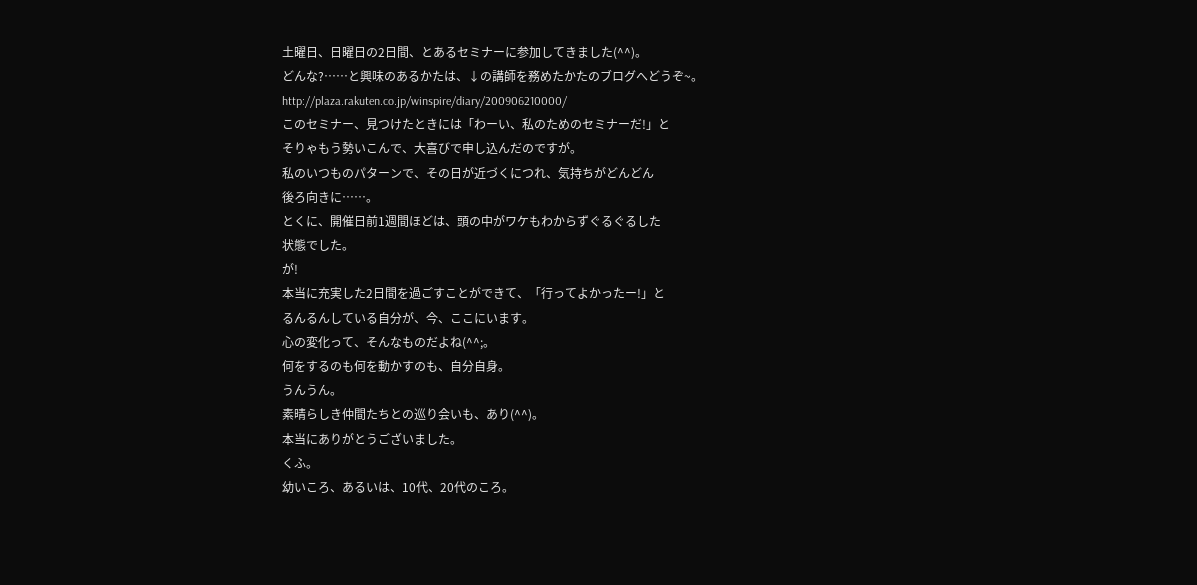土曜日、日曜日の2日間、とあるセミナーに参加してきました(^^)。
どんな?……と興味のあるかたは、↓の講師を務めたかたのブログへどうぞ~。
http://plaza.rakuten.co.jp/winspire/diary/200906210000/
このセミナー、見つけたときには「わーい、私のためのセミナーだ!」と
そりゃもう勢いこんで、大喜びで申し込んだのですが。
私のいつものパターンで、その日が近づくにつれ、気持ちがどんどん
後ろ向きに……。
とくに、開催日前1週間ほどは、頭の中がワケもわからずぐるぐるした
状態でした。
が!
本当に充実した2日間を過ごすことができて、「行ってよかったー!」と
るんるんしている自分が、今、ここにいます。
心の変化って、そんなものだよね(^^;。
何をするのも何を動かすのも、自分自身。
うんうん。
素晴らしき仲間たちとの巡り会いも、あり(^^)。
本当にありがとうございました。
くふ。
幼いころ、あるいは、10代、20代のころ。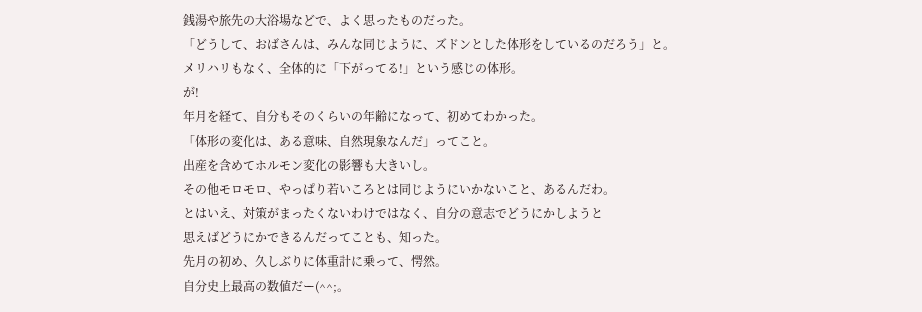銭湯や旅先の大浴場などで、よく思ったものだった。
「どうして、おばさんは、みんな同じように、ズドンとした体形をしているのだろう」と。
メリハリもなく、全体的に「下がってる!」という感じの体形。
が!
年月を経て、自分もそのくらいの年齢になって、初めてわかった。
「体形の変化は、ある意味、自然現象なんだ」ってこと。
出産を含めてホルモン変化の影響も大きいし。
その他モロモロ、やっぱり若いころとは同じようにいかないこと、あるんだわ。
とはいえ、対策がまったくないわけではなく、自分の意志でどうにかしようと
思えばどうにかできるんだってことも、知った。
先月の初め、久しぶりに体重計に乗って、愕然。
自分史上最高の数値だー(^^;。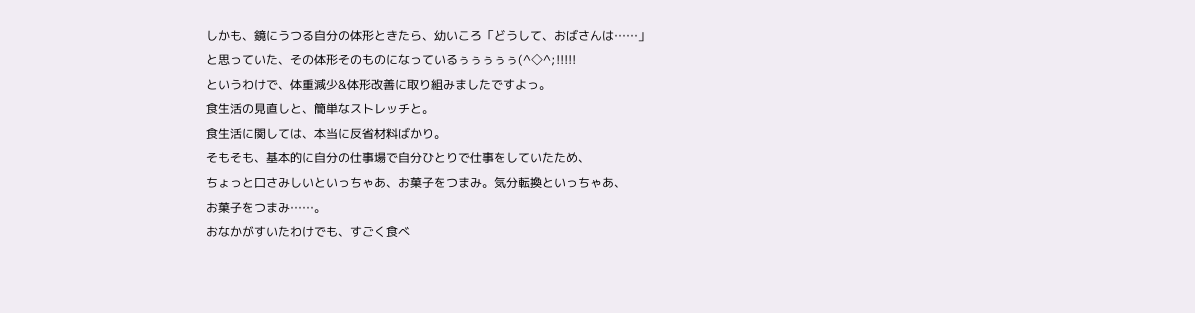しかも、鏡にうつる自分の体形ときたら、幼いころ「どうして、おばさんは……」
と思っていた、その体形そのものになっているぅぅぅぅぅ(^◇^;!!!!!
というわけで、体重減少&体形改善に取り組みましたですよっ。
食生活の見直しと、簡単なストレッチと。
食生活に関しては、本当に反省材料ばかり。
そもそも、基本的に自分の仕事場で自分ひとりで仕事をしていたため、
ちょっと口さみしいといっちゃあ、お菓子をつまみ。気分転換といっちゃあ、
お菓子をつまみ……。
おなかがすいたわけでも、すごく食べ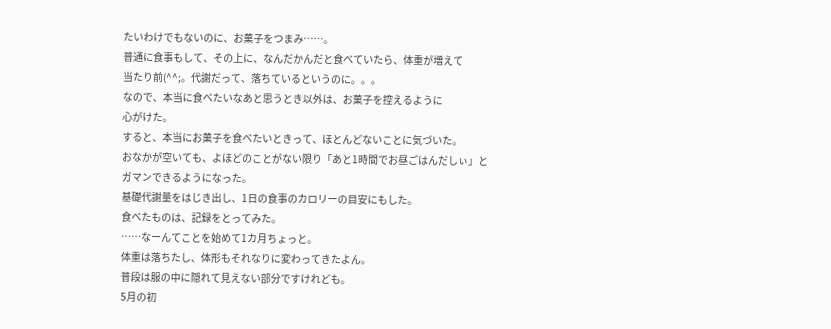たいわけでもないのに、お菓子をつまみ……。
普通に食事もして、その上に、なんだかんだと食べていたら、体重が増えて
当たり前(^^;。代謝だって、落ちているというのに。。。
なので、本当に食べたいなあと思うとき以外は、お菓子を控えるように
心がけた。
すると、本当にお菓子を食べたいときって、ほとんどないことに気づいた。
おなかが空いても、よほどのことがない限り「あと1時間でお昼ごはんだしぃ」と
ガマンできるようになった。
基礎代謝量をはじき出し、1日の食事のカロリーの目安にもした。
食べたものは、記録をとってみた。
……なーんてことを始めて1カ月ちょっと。
体重は落ちたし、体形もそれなりに変わってきたよん。
普段は服の中に隠れて見えない部分ですけれども。
5月の初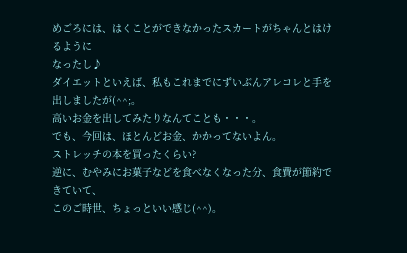めごろには、はくことができなかったスカートがちゃんとはけるように
なったし♪
ダイエットといえば、私もこれまでにずいぶんアレコレと手を出しましたが(^^;。
高いお金を出してみたりなんてことも・・・。
でも、今回は、ほとんどお金、かかってないよん。
ストレッチの本を買ったくらい?
逆に、むやみにお菓子などを食べなくなった分、食費が節約できていて、
このご時世、ちょっといい感じ(^^)。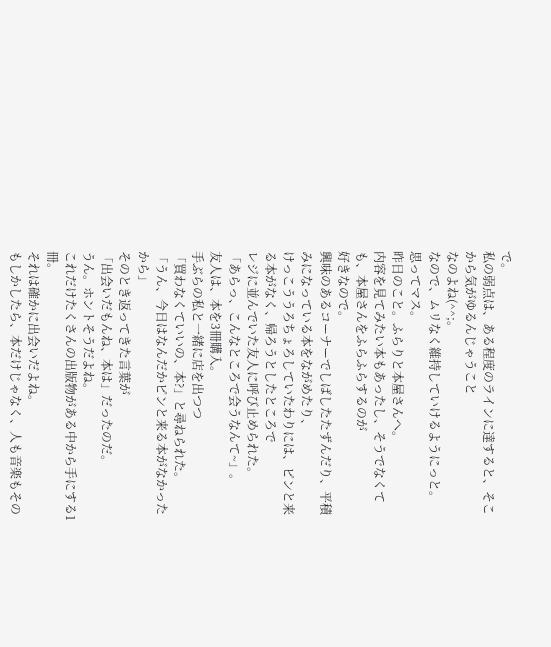で。
私の弱点は、ある程度のラインに達すると、そこから気がゆるんじゃうこと
なのよね(^^;。
なので、ムリなく維持していけるようにっと。
思ってマス。
昨日のこと。ふらりと本屋さんへ。
内容を見てみたい本もあったし、そうでなくても、本屋さんをふらふらするのが
好きなので。
興味のあるコーナーでしばしたたずんだり、平積みになっている本をながめたり、
けっこううろちょろしていたわりには、ピンと来る本がなく、帰ろうとしたところで
レジに並んでいた友人に呼び止められた。
「あらっ、こんなところで会うなんて~」。
友人は、本を3冊購入。
手ぶらの私と一緒に店を出つつ
「買わなくていいの、本?」と尋ねられた。
「うん、今日はなんだかピンと来る本がなかったから」
そのとき返ってきた言葉が
「出会いだもんね、本は」だったのだ。
うん。ホントそうだよね。
これだけたくさんの出版物がある中から手にする1冊。
それは確かに出会いだよね。
もしかしたら、本だけじゃなく、人も音楽もその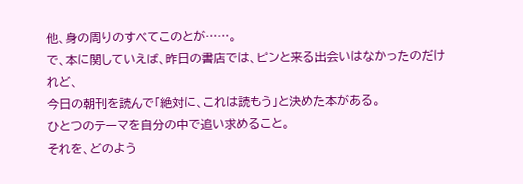他、身の周りのすべてこのとが……。
で、本に関していえば、昨日の書店では、ピンと来る出会いはなかったのだけれど、
今日の朝刊を読んで「絶対に、これは読もう」と決めた本がある。
ひとつのテーマを自分の中で追い求めること。
それを、どのよう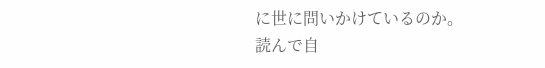に世に問いかけているのか。
読んで自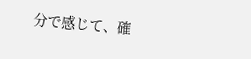分で感じて、確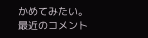かめてみたい。
最近のコメント